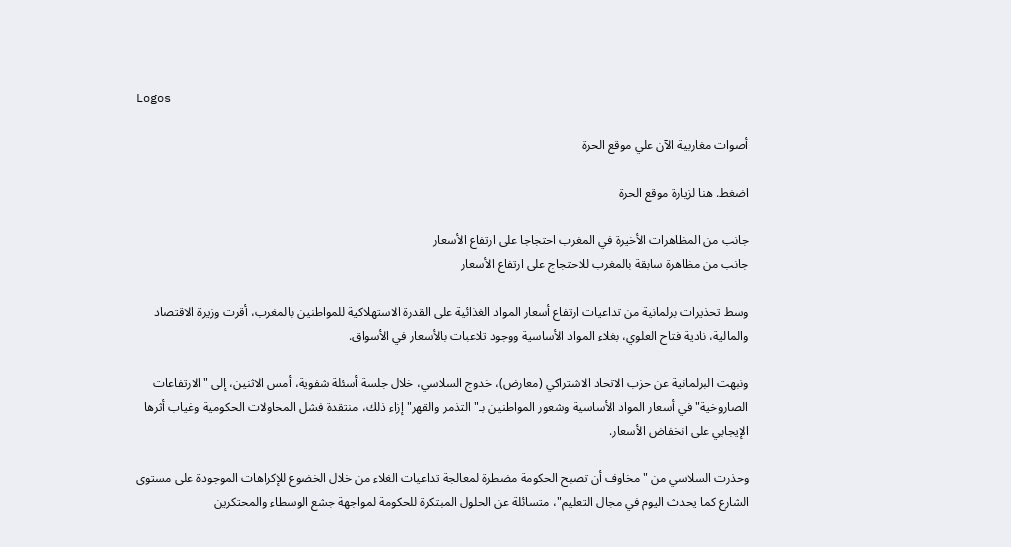Logos

أصوات مغاربية الآن علي موقع الحرة

اضغط. هنا لزيارة موقع الحرة

جانب من المظاهرات الأخيرة في المغرب احتجاجا على ارتفاع الأسعار
جانب من مظاهرة سابقة بالمغرب للاحتجاج على ارتفاع الأسعار

وسط تحذيرات برلمانية من تداعيات ارتفاع أسعار المواد الغذائية على القدرة الاستهلاكية للمواطنين بالمغرب، أقرت وزيرة الاقتصاد والمالية، نادية فتاح العلوي، بغلاء المواد الأساسية ووجود تلاعبات بالأسعار في الأسواق.

ونبهت البرلمانية عن حزب الاتحاد الاشتراكي (معارض)، خدوج السلاسي، خلال جلسة أسئلة شفوية، أمس الاثنين، إلى "الارتفاعات الصاروخية" في أسعار المواد الأساسية وشعور المواطنين بـ"التذمر والقهر" إزاء ذلك، منتقدة فشل المحاولات الحكومية وغياب أثرها الإيجابي على انخفاض الأسعار.

وحذرت السلاسي من "مخاوف أن تصبح الحكومة مضطرة لمعالجة تداعيات الغلاء من خلال الخضوع للإكراهات الموجودة على مستوى الشارع كما يحدث اليوم في مجال التعليم"، متسائلة عن الحلول المبتكرة للحكومة لمواجهة جشع الوسطاء والمحتكرين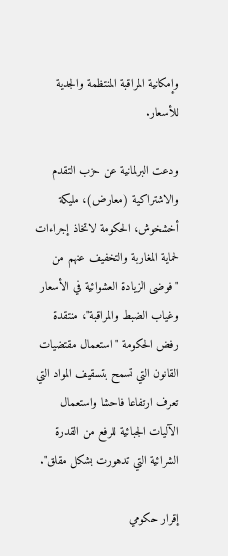وإمكانية المراقبة المنتظمة والجدية للأسعار.

ودعت البرلمانية عن حزب التقدم والاشتراكية (معارض)، مليكة أخشخوش، الحكومة لاتخاذ إجراءات لحماية المغاربة والتخفيف عنهم من "فوضى الزيادة العشوائية في الأسعار وغياب الضبط والمراقبة"، منتقدة رفض الحكومة "استعمال مقتضيات القانون التي تسمح بتسقيف المواد التي تعرف ارتفاعا فاحشا واستعمال الآليات الجبائية للرفع من القدرة الشرائية التي تدهورت بشكل مقلق".

إقرار حكومي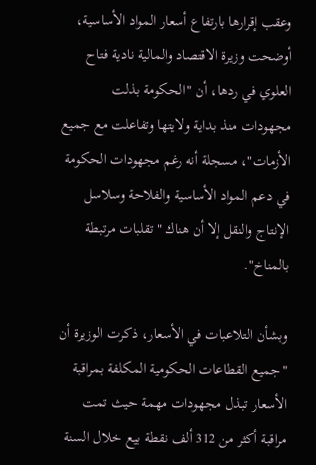وعقب إقرارها بارتفاع أسعار المواد الأساسية، أوضحت وزيرة الاقتصاد والمالية نادية فتاح العلوي في ردها، أن "الحكومة بذلت مجهودات منذ بداية ولايتها وتفاعلت مع جميع الأزمات"، مسجلة أنه رغم مجهودات الحكومة في دعم المواد الأساسية والفلاحة وسلاسل الإنتاج والنقل إلا أن هناك "تقلبات مرتبطة بالمناخ".

وبشأن التلاعبات في الأسعار، ذكرت الوزيرة أن "جميع القطاعات الحكومية المكلفة بمراقبة الأسعار تبذل مجهودات مهمة حيث تمت مراقبة أكثر من 312 ألف نقطة بيع خلال السنة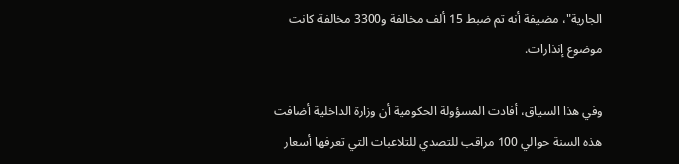الجارية"، مضيفة أنه تم ضبط 15 ألف مخالفة و3300 مخالفة كانت موضوع إنذارات.

وفي هذا السياق، أفادت المسؤولة الحكومية أن وزارة الداخلية أضافت هذه السنة حوالي 100 مراقب للتصدي للتلاعبات التي تعرفها أسعار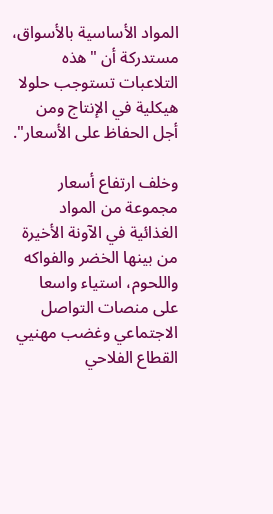المواد الأساسية بالأسواق، مستدركة أن "هذه التلاعبات تستوجب حلولا هيكلية في الإنتاج ومن أجل الحفاظ على الأسعار".

وخلف ارتفاع أسعار مجموعة من المواد الغذائية في الآونة الأخيرة من بينها الخضر والفواكه واللحوم، استياء واسعا على منصات التواصل الاجتماعي وغضب مهنيي القطاع الفلاحي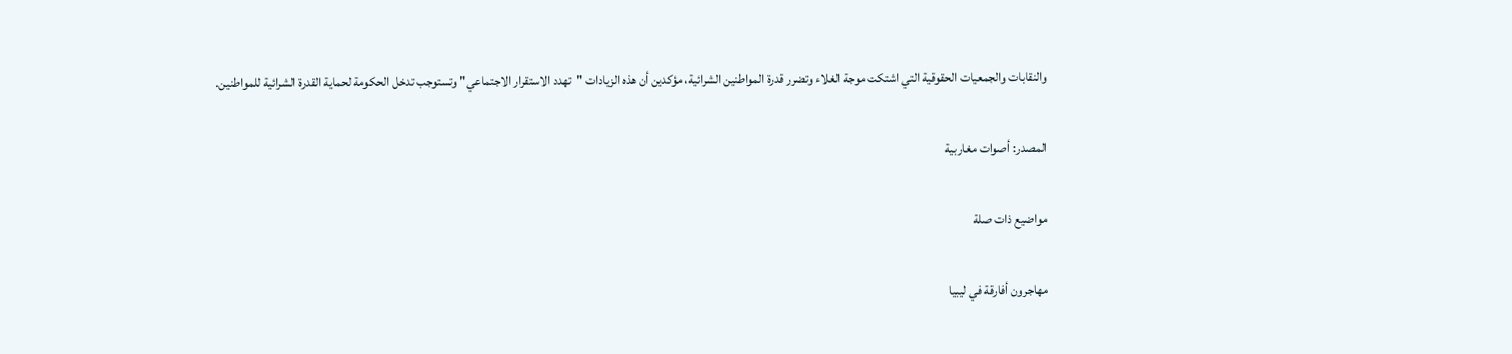والنقابات والجمعيات الحقوقية التي اشتكت موجة الغلاء وتضرر قدرة المواطنين الشرائية، مؤكدين أن هذه الزيادات "تهدد الاستقرار الاجتماعي" وتستوجب تدخل الحكومة لحماية القدرة الشرائية للمواطنين.

المصدر: أصوات مغاربية

مواضيع ذات صلة

مهاجرون أفارقة في ليبيا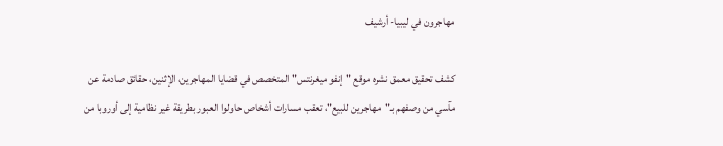مهاجرون في ليبيا- أرشيف

كشف تحقيق معمق نشره موقع "إنفو ميغرنتس" المتخصص في قضايا المهاجرين، الإثنين، حقائق صادمة عن مآسي من وصفهم بـ"مهاجرين للبيع"، تعقب مسارات أشخاص حاولوا العبور بطريقة غير نظامية إلى أوروبا من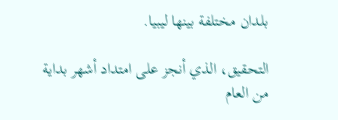بلدان مختلفة بينها ليبيا.

التحقيق، الذي أنجز على امتداد أشهر بداية من العام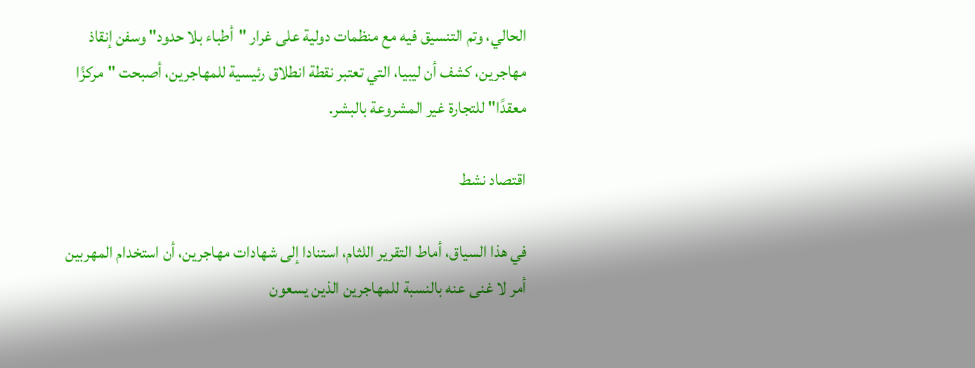الحالي، وتم التنسيق فيه مع منظمات دولية على غرار "أطباء بلا حدود" وسفن إنقاذ مهاجرين، كشف أن ليبيا، التي تعتبر نقطة انطلاق رئيسية للمهاجرين، أصبحت "مركزًا معقدًا" للتجارة غير المشروعة بالبشر.

اقتصاد نشط

في هذا السياق، أماط التقرير اللثام، استنادا إلى شهادات مهاجرين، أن استخدام المهربين أمر لا غنى عنه بالنسبة للمهاجرين الذين يسعون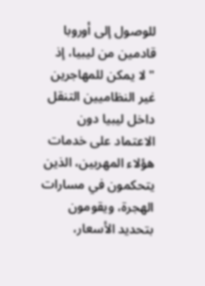للوصول إلى أوروبا قادمين من ليبيا، إذ "لا يمكن للمهاجرين غير النظاميين التنقل داخل ليبيا دون الاعتماد على خدمات هؤلاء المهربين، الذين يتحكمون في مسارات الهجرة، ويقومون بتحديد الأسعار،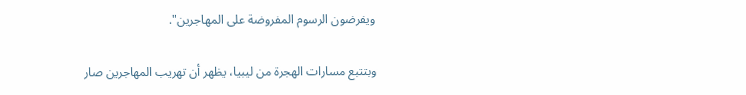ويفرضون الرسوم المفروضة على المهاجرين".

وبتتبع مسارات الهجرة من ليبيا، يظهر أن تهريب المهاجرين صار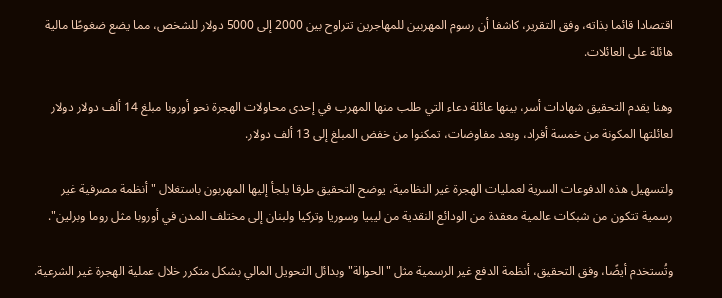اقتصادا قائما بذاته، وفق التقرير، كاشفا أن رسوم المهربين للمهاجرين تتراوح بين 2000 إلى 5000 دولار للشخص، مما يضع ضغوطًا مالية هائلة على العائلات.

وهنا يقدم التحقيق شهادات أسر، بينها عائلة دعاء التي طلب منها المهرب في إحدى محاولات الهجرة نحو أوروبا مبلغ 14 ألف دولار دولار لعائلتها المكونة من خمسة أفراد، وبعد مفاوضات، تمكنوا من خفض المبلغ إلى 13 ألف دولار.

ولتسهيل هذه الدفوعات السرية لعمليات الهجرة غير النظامية، يوضح التحقيق طرقا يلجأ إليها المهربون باستغلال "أنظمة مصرفية غير رسمية تتكون من شبكات عالمية معقدة من الودائع النقدية من ليبيا وسوريا وتركيا ولبنان إلى مختلف المدن في أوروبا مثل روما وبرلين".

وتُستخدم أيضًا، وفق التحقيق، أنظمة الدفع غير الرسمية مثل "الحوالة" وبدائل التحويل المالي بشكل متكرر خلال عملية الهجرة غير الشرعية.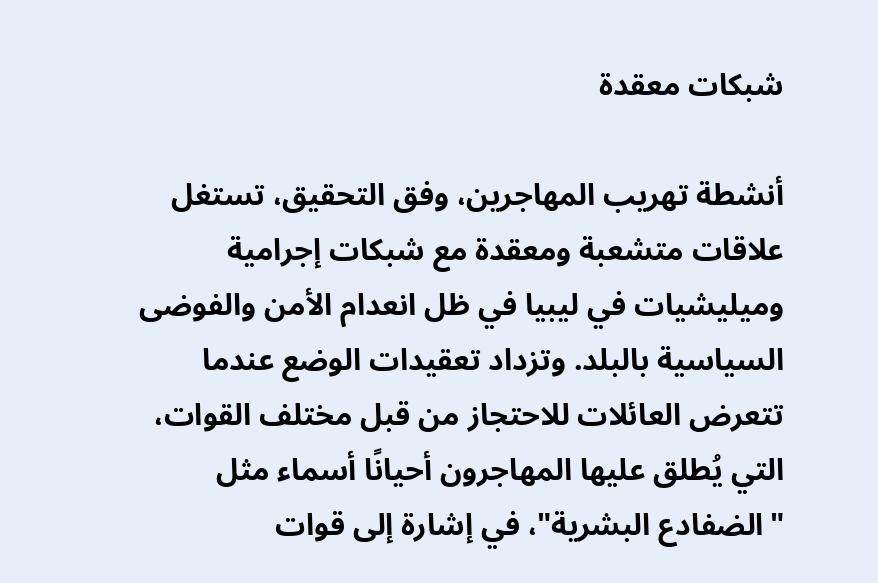شبكات معقدة

أنشطة تهريب المهاجرين، وفق التحقيق، تستغل علاقات متشعبة ومعقدة مع شبكات إجرامية وميليشيات في ليبيا في ظل انعدام الأمن والفوضى السياسية بالبلد. وتزداد تعقيدات الوضع عندما تتعرض العائلات للاحتجاز من قبل مختلف القوات، التي يُطلق عليها المهاجرون أحيانًا أسماء مثل "الضفادع البشرية"، في إشارة إلى قوات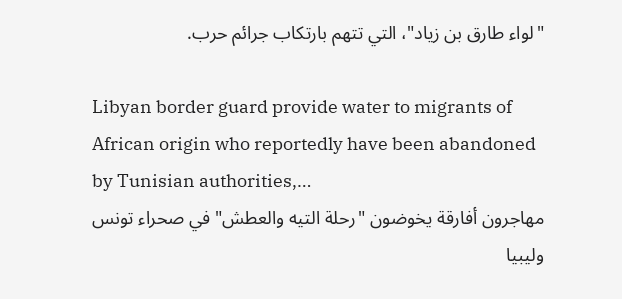"لواء طارق بن زياد"، التي تتهم بارتكاب جرائم حرب.

Libyan border guard provide water to migrants of African origin who reportedly have been abandoned by Tunisian authorities,…
مهاجرون أفارقة يخوضون "رحلة التيه والعطش" في صحراء تونس وليبيا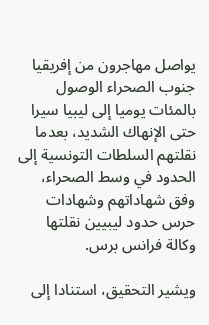يواصل مهاجرون من إفريقيا جنوب الصحراء الوصول بالمئات يوميا إلى ليبيا سيرا حتى الإنهاك الشديد، بعدما نقلتهم السلطات التونسية إلى الحدود في وسط الصحراء، وفق شهاداتهم وشهادات حرس حدود ليبيين نقلتها وكالة فرانس برس.

ويشير التحقيق، استنادا إلى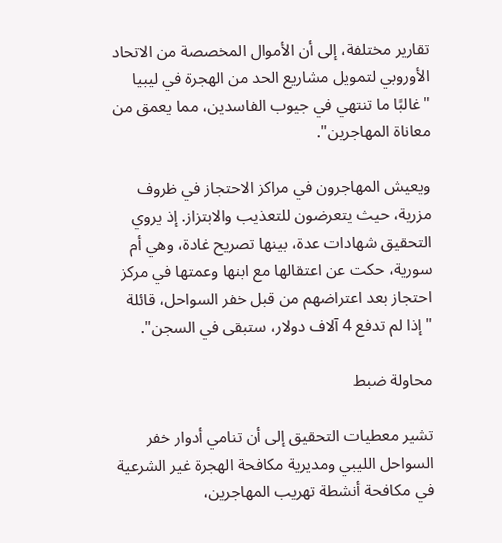تقارير مختلفة، إلى أن الأموال المخصصة من الاتحاد الأوروبي لتمويل مشاريع الحد من الهجرة في ليبيا "غالبًا ما تنتهي في جيوب الفاسدين، مما يعمق من معاناة المهاجرين".

ويعيش المهاجرون في مراكز الاحتجاز في ظروف مزرية، حيث يتعرضون للتعذيب والابتزاز. إذ يروي التحقيق شهادات عدة، بينها تصريح غادة، وهي أم سورية، حكت عن اعتقالها مع ابنها وعمتها في مركز احتجاز بعد اعتراضهم من قبل خفر السواحل، قائلة "إذا لم تدفع 4 آلاف دولار، ستبقى في السجن".

محاولة ضبط

تشير معطيات التحقيق إلى أن تنامي أدوار خفر السواحل الليبي ومديرية مكافحة الهجرة غير الشرعية في مكافحة أنشطة تهريب المهاجرين،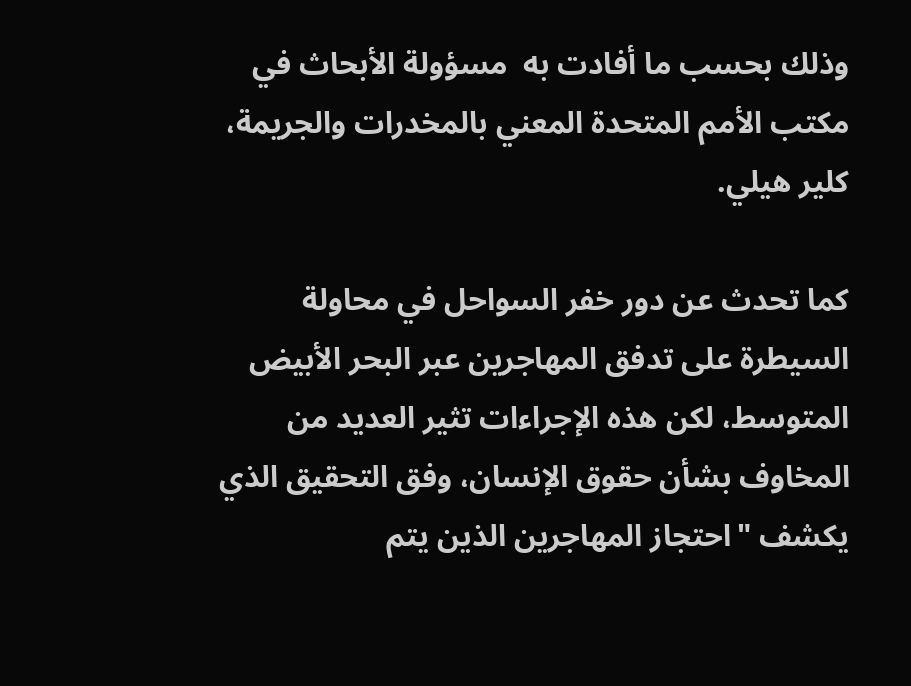وذلك بحسب ما أفادت به  مسؤولة الأبحاث في مكتب الأمم المتحدة المعني بالمخدرات والجريمة، كلير هيلي.

كما تحدث عن دور خفر السواحل في محاولة السيطرة على تدفق المهاجرين عبر البحر الأبيض المتوسط، لكن هذه الإجراءات تثير العديد من المخاوف بشأن حقوق الإنسان، وفق التحقيق الذي يكشف "احتجاز المهاجرين الذين يتم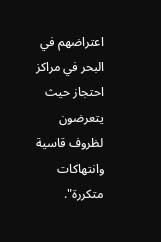اعتراضهم في البحر في مراكز احتجاز حيث يتعرضون لظروف قاسية وانتهاكات متكررة".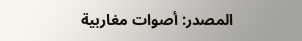المصدر: أصوات مغاربية